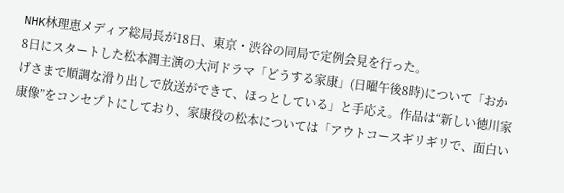NHK林理恵メディア総局長が18日、東京・渋谷の同局で定例会見を行った。
8日にスタートした松本潤主演の大河ドラマ「どうする家康」(日曜午後8時)について「おかげさまで順調な滑り出しで放送ができて、ほっとしている」と手応え。作品は“新しい徳川家康像”をコンセプトにしており、家康役の松本については「アウトコースギリギリで、面白い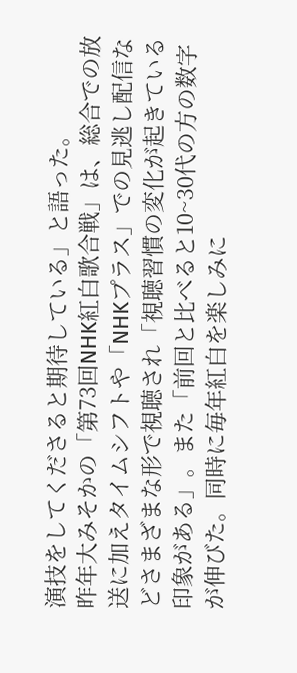演技をしてくださると期待している」と語った。
昨年大みそかの「第73回NHK紅白歌合戦」は、総合での放送に加えタイムシフトや「NHKプラス」での見逃し配信などさまざまな形で視聴され「視聴習慣の変化が起きている印象がある」。また「前回と比べると10~30代の方の数字が伸びた。同時に毎年紅白を楽しみに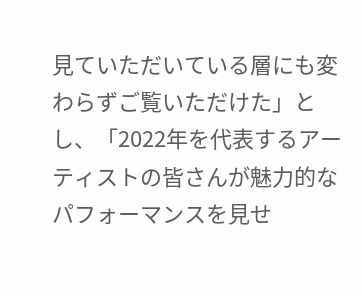見ていただいている層にも変わらずご覧いただけた」とし、「2022年を代表するアーティストの皆さんが魅力的なパフォーマンスを見せ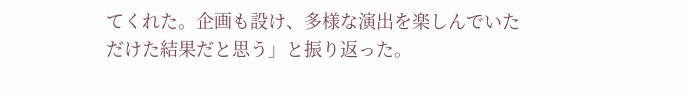てくれた。企画も設け、多様な演出を楽しんでいただけた結果だと思う」と振り返った。